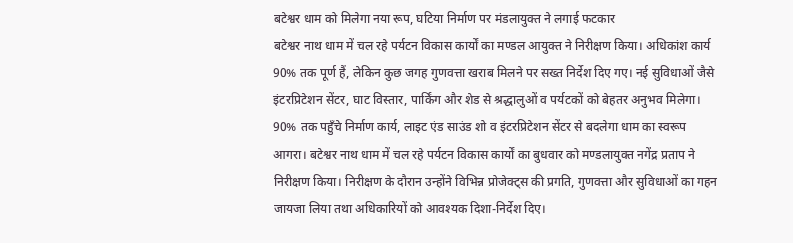बटेश्वर धाम को मिलेगा नया रूप, घटिया निर्माण पर मंडलायुक्त ने लगाई फटकार
बटेश्वर नाथ धाम में चल रहे पर्यटन विकास कार्यों का मण्डल आयुक्त ने निरीक्षण किया। अधिकांश कार्य 90% तक पूर्ण हैं, लेकिन कुछ जगह गुणवत्ता खराब मिलने पर सख्त निर्देश दिए गए। नई सुविधाओं जैसे इंटरप्रिटेशन सेंटर, घाट विस्तार, पार्किंग और शेड से श्रद्धालुओं व पर्यटकों को बेहतर अनुभव मिलेगा।
90% तक पहुँचे निर्माण कार्य, लाइट एंड साउंड शो व इंटरप्रिटेशन सेंटर से बदलेगा धाम का स्वरूप
आगरा। बटेश्वर नाथ धाम में चल रहे पर्यटन विकास कार्यों का बुधवार को मण्डलायुक्त नगेंद्र प्रताप ने निरीक्षण किया। निरीक्षण के दौरान उन्होंने विभिन्न प्रोजेक्ट्स की प्रगति, गुणवत्ता और सुविधाओं का गहन जायजा लिया तथा अधिकारियों को आवश्यक दिशा-निर्देश दिए।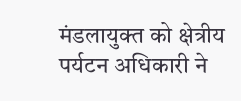मंडलायुक्त को क्षेत्रीय पर्यटन अधिकारी ने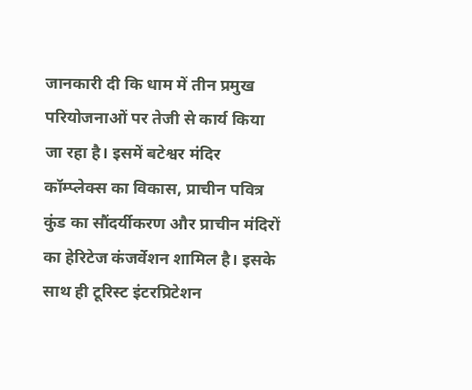जानकारी दी कि धाम में तीन प्रमुख परियोजनाओं पर तेजी से कार्य किया जा रहा है। इसमें बटेश्वर मंदिर कॉम्प्लेक्स का विकास, प्राचीन पवित्र कुंड का सौंदर्यीकरण और प्राचीन मंदिरों का हेरिटेज कंजर्वेशन शामिल है। इसके साथ ही टूरिस्ट इंटरप्रिटेशन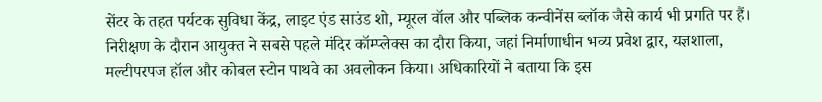सेंटर के तहत पर्यटक सुविधा केंद्र, लाइट एंड साउंड शो, म्यूरल वॉल और पब्लिक कन्वीनेंस ब्लॉक जैसे कार्य भी प्रगति पर हैं।
निरीक्षण के दौरान आयुक्त ने सबसे पहले मंदिर कॉम्प्लेक्स का दौरा किया, जहां निर्माणाधीन भव्य प्रवेश द्वार, यज्ञशाला, मल्टीपरपज हॉल और कोबल स्टोन पाथवे का अवलोकन किया। अधिकारियों ने बताया कि इस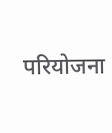परियोजना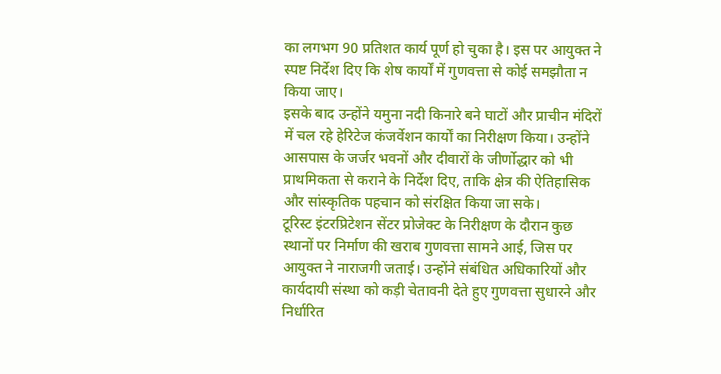का लगभग 90 प्रतिशत कार्य पूर्ण हो चुका है। इस पर आयुक्त ने स्पष्ट निर्देश दिए कि शेष कार्यों में गुणवत्ता से कोई समझौता न किया जाए।
इसके बाद उन्होंने यमुना नदी किनारे बने घाटों और प्राचीन मंदिरों में चल रहे हेरिटेज कंजर्वेशन कार्यों का निरीक्षण किया। उन्होंने आसपास के जर्जर भवनों और दीवारों के जीर्णोद्धार को भी प्राथमिकता से कराने के निर्देश दिए, ताकि क्षेत्र की ऐतिहासिक और सांस्कृतिक पहचान को संरक्षित किया जा सके।
टूरिस्ट इंटरप्रिटेशन सेंटर प्रोजेक्ट के निरीक्षण के दौरान कुछ स्थानों पर निर्माण की खराब गुणवत्ता सामने आई, जिस पर आयुक्त ने नाराजगी जताई। उन्होंने संबंधित अधिकारियों और कार्यदायी संस्था को कड़ी चेतावनी देते हुए गुणवत्ता सुधारने और निर्धारित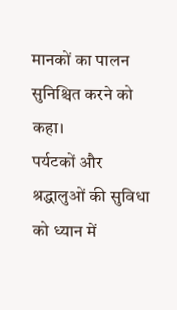मानकों का पालन सुनिश्चित करने को कहा।
पर्यटकों और श्रद्धालुओं की सुविधा को ध्यान में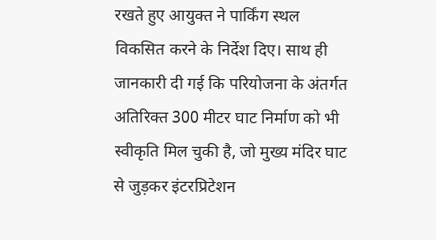रखते हुए आयुक्त ने पार्किंग स्थल विकसित करने के निर्देश दिए। साथ ही जानकारी दी गई कि परियोजना के अंतर्गत अतिरिक्त 300 मीटर घाट निर्माण को भी स्वीकृति मिल चुकी है, जो मुख्य मंदिर घाट से जुड़कर इंटरप्रिटेशन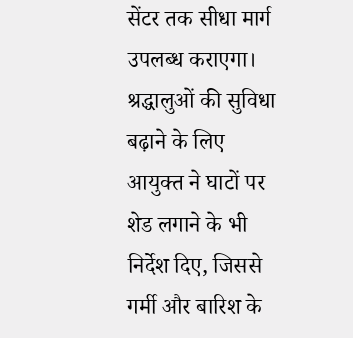सेंटर तक सीधा मार्ग उपलब्ध कराएगा। श्रद्धालुओं की सुविधा बढ़ाने के लिए आयुक्त ने घाटों पर शेड लगाने के भी निर्देश दिए, जिससे गर्मी और बारिश के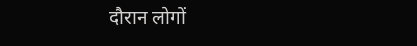दौरान लोगों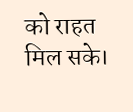को राहत मिल सके।